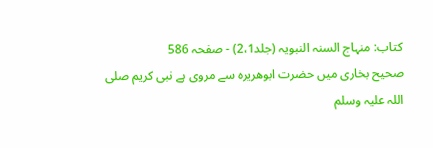کتاب: منہاج السنہ النبویہ (جلد2،1) - صفحہ 586
صحیح بخاری میں حضرت ابوھریرہ سے مروی ہے نبی کریم صلی اللہ علیہ وسلم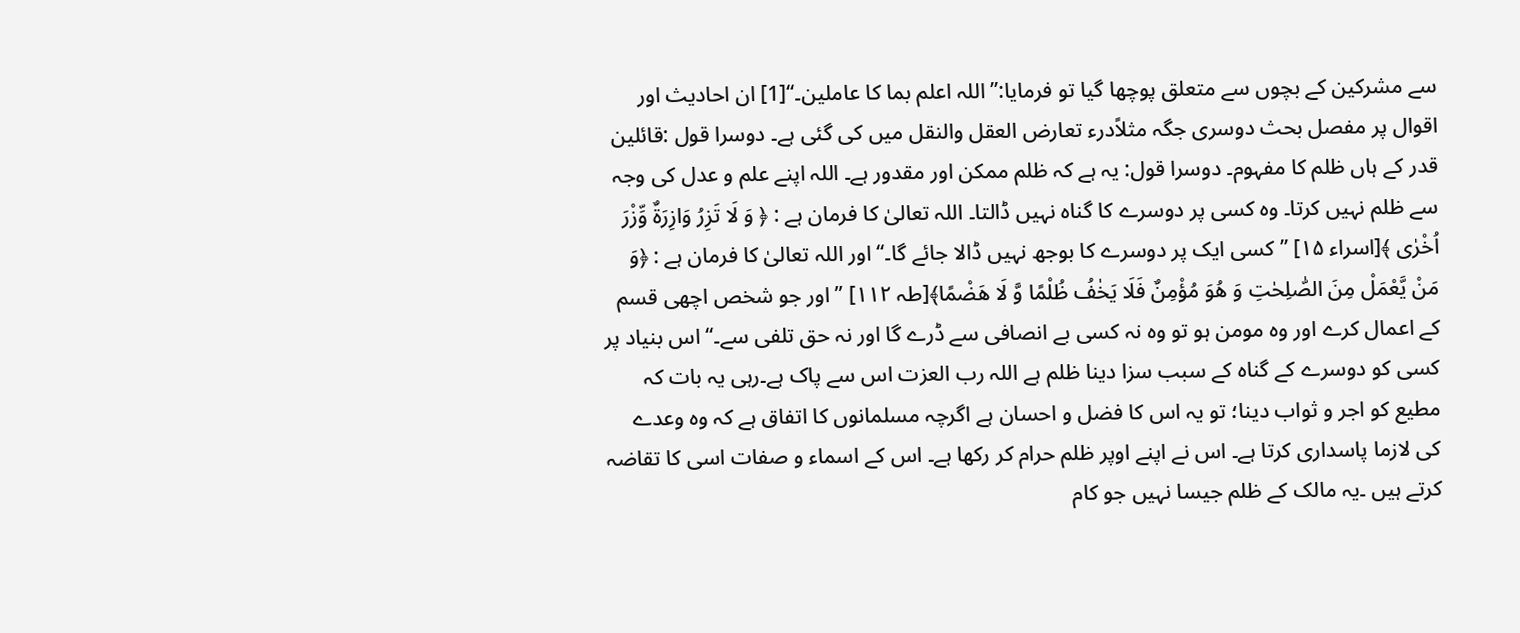سے مشرکین کے بچوں سے متعلق پوچھا گیا تو فرمایا:’’ اللہ اعلم بما کا عاملین۔‘‘[1] ان احادیث اور اقوال پر مفصل بحث دوسری جگہ مثلاًدرء تعارض العقل والنقل میں کی گئی ہے۔ دوسرا قول :قائلین قدر کے ہاں ظلم کا مفہوم۔ دوسرا قول: یہ ہے کہ ظلم ممکن اور مقدور ہے۔ اللہ اپنے علم و عدل کی وجہ سے ظلم نہیں کرتا۔ وہ کسی پر دوسرے کا گناہ نہیں ڈالتا۔ اللہ تعالیٰ کا فرمان ہے : ﴿ وَ لَا تَزِرُ وَازِرَۃٌ وِّزْرَ اُخْرٰی ﴾[اسراء ۱۵] ’’کسی ایک پر دوسرے کا بوجھ نہیں ڈالا جائے گا۔‘‘ اور اللہ تعالیٰ کا فرمان ہے : ﴿وَ مَنْ یَّعْمَلْ مِنَ الصّٰلِحٰتِ وَ ھُوَ مُؤْمِنٌ فَلَا یَخٰفُ ظُلْمًا وَّ لَا ھَضْمًا﴾[طہ ۱۱۲] ’’اور جو شخص اچھی قسم کے اعمال کرے اور وہ مومن ہو تو وہ نہ کسی بے انصافی سے ڈرے گا اور نہ حق تلفی سے۔‘‘ اس بنیاد پر کسی کو دوسرے کے گناہ کے سبب سزا دینا ظلم ہے اللہ رب العزت اس سے پاک ہے۔رہی یہ بات کہ مطیع کو اجر و ثواب دینا؛ تو یہ اس کا فضل و احسان ہے اگرچہ مسلمانوں کا اتفاق ہے کہ وہ وعدے کی لازما پاسداری کرتا ہے۔ اس نے اپنے اوپر ظلم حرام کر رکھا ہے۔ اس کے اسماء و صفات اسی کا تقاضہ کرتے ہیں ۔یہ مالک کے ظلم جیسا نہیں جو کام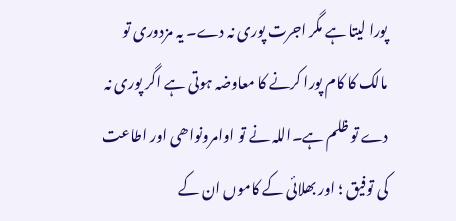پورا لیتا ہے مگر اجرت پوری نہ دے۔ یہ مزدوری تو مالک کا کام پورا کرنے کا معاوضہ ہوتی ہے اگر پوری نہ دے تو ظلم ہے۔اللہ نے تو اوامرونواھی اور اطاعت کی توفیق ؛ اور بھلائی کے کاموں ان کے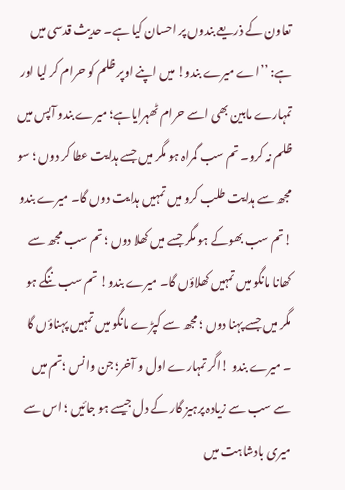تعاون کے ذریعے بندوں پر احسان کیا ہے۔ حدیث قدسی میں ہے: ’’اے میرے بندو! میں اپنے اوپر ظلم کو حرام کر لیا اور تمہارے مابین بھی اسے حرام ٹھہرایاہے؛ میرے بندو آپس میں ظلم نہ کرو۔ تم سب گمراہ ہو مگر میں جسے ہدایت عطا کر دوں ؛ سو مجھ سے ہدایت طلب کرو میں تمہیں ہدایت دوں گا۔ میرے بندو !تم سب بھوکے ہو مگر جسے میں کھلا دوں ؛ تم سب مجھ سے کھانا مانگو میں تمہیں کھلاؤں گا۔ میرے بندو! تم سب ننگے ہو مگر میں جسے پہنا دوں ؛ مجھ سے کپڑے مانگو میں تمہیں پہناؤں گا ۔ میرے بندو !اگر تمہارے اول و آخر؛ جن وانس ؛تم میں سے سب سے زیادہ پرہیز گار کے دل جیسے ہو جائیں ؛ اس سے میری بادشاہت میں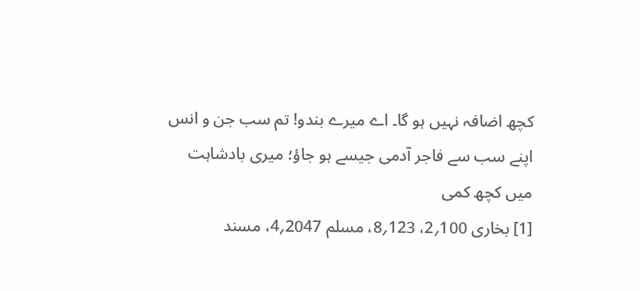کچھ اضافہ نہیں ہو گا۔ اے میرے بندو! تم سب جن و انس اپنے سب سے فاجر آدمی جیسے ہو جاؤ؛ میری بادشاہت میں کچھ کمی
[1] بخاری 100؍2، 123؍8، مسلم 2047؍4، مسند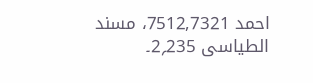احمد 7512,7321، مسند الطیاسی 235؍2۔